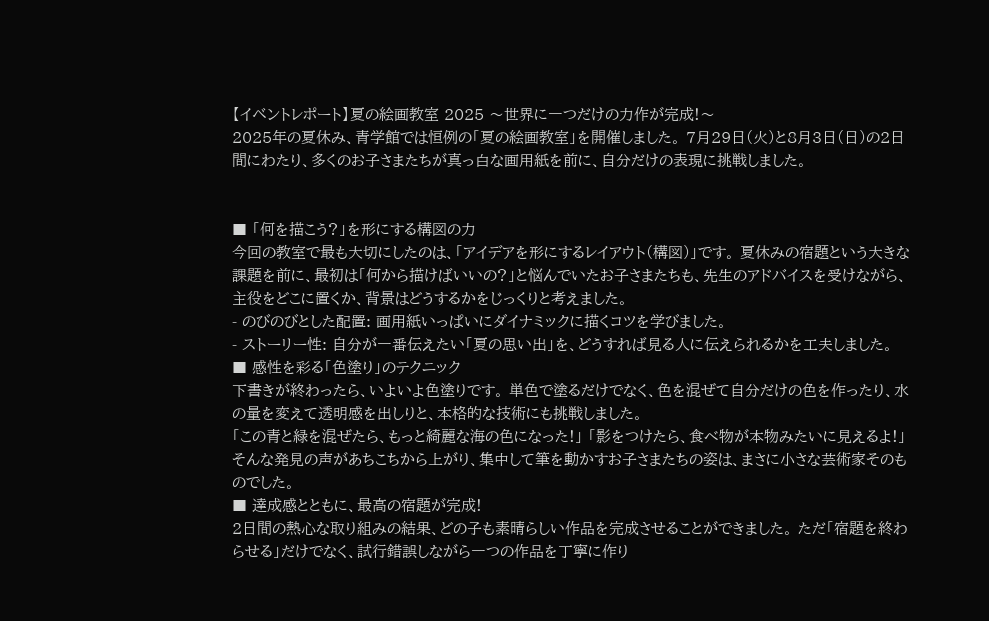【イベントレポート】夏の絵画教室 2025 〜世界に一つだけの力作が完成!〜
2025年の夏休み、青学館では恒例の「夏の絵画教室」を開催しました。 7月29日(火)と8月3日(日)の2日間にわたり、多くのお子さまたちが真っ白な画用紙を前に、自分だけの表現に挑戦しました。


■ 「何を描こう?」を形にする構図の力
今回の教室で最も大切にしたのは、「アイデアを形にするレイアウト(構図)」です。 夏休みの宿題という大きな課題を前に、最初は「何から描けばいいの?」と悩んでいたお子さまたちも、先生のアドバイスを受けながら、主役をどこに置くか、背景はどうするかをじっくりと考えました。
- のびのびとした配置: 画用紙いっぱいにダイナミックに描くコツを学びました。
- ストーリー性: 自分が一番伝えたい「夏の思い出」を、どうすれば見る人に伝えられるかを工夫しました。
■ 感性を彩る「色塗り」のテクニック
下書きが終わったら、いよいよ色塗りです。 単色で塗るだけでなく、色を混ぜて自分だけの色を作ったり、水の量を変えて透明感を出しりと、本格的な技術にも挑戦しました。
「この青と緑を混ぜたら、もっと綺麗な海の色になった!」 「影をつけたら、食べ物が本物みたいに見えるよ!」
そんな発見の声があちこちから上がり、集中して筆を動かすお子さまたちの姿は、まさに小さな芸術家そのものでした。
■ 達成感とともに、最高の宿題が完成!
2日間の熱心な取り組みの結果、どの子も素晴らしい作品を完成させることができました。 ただ「宿題を終わらせる」だけでなく、試行錯誤しながら一つの作品を丁寧に作り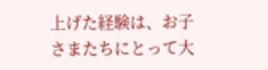上げた経験は、お子さまたちにとって大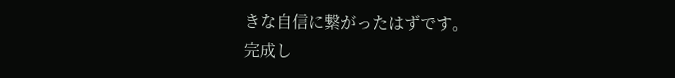きな自信に繋がったはずです。
完成し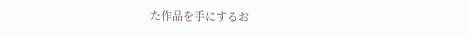た作品を手にするお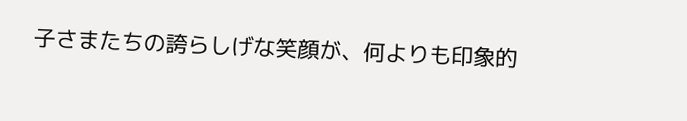子さまたちの誇らしげな笑顔が、何よりも印象的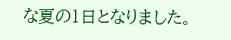な夏の1日となりました。